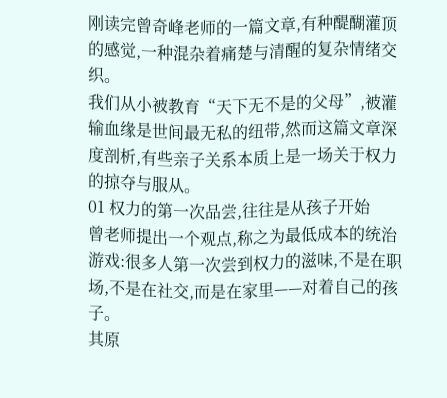刚读完曾奇峰老师的一篇文章,有种醍醐灌顶的感觉,一种混杂着痛楚与清醒的复杂情绪交织。
我们从小被教育“天下无不是的父母”,被灌输血缘是世间最无私的纽带,然而这篇文章深度剖析,有些亲子关系本质上是一场关于权力的掠夺与服从。
01 权力的第一次品尝,往往是从孩子开始
曾老师提出一个观点,称之为最低成本的统治游戏:很多人第一次尝到权力的滋味,不是在职场,不是在社交,而是在家里——对着自己的孩子。
其原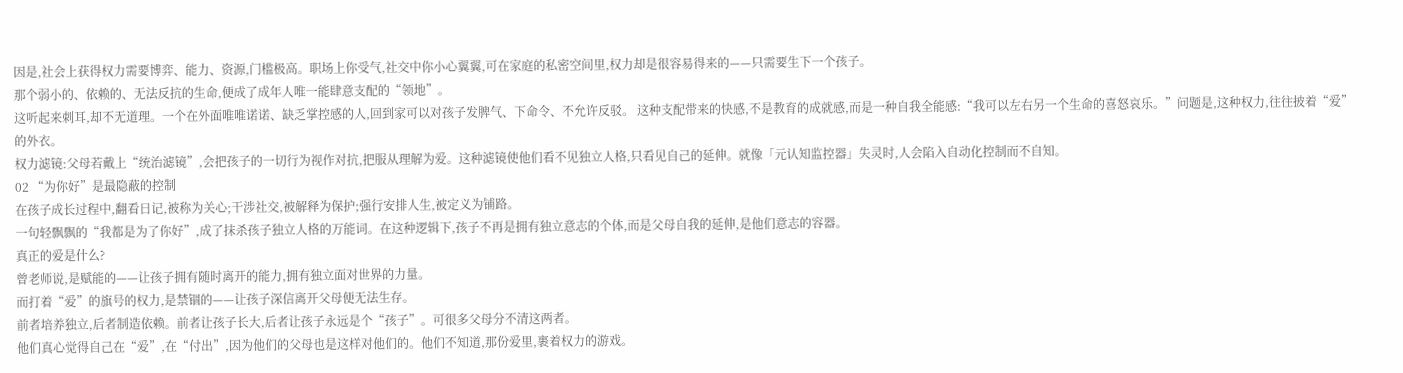因是,社会上获得权力需要博弈、能力、资源,门槛极高。职场上你受气,社交中你小心翼翼,可在家庭的私密空间里,权力却是很容易得来的——只需要生下一个孩子。
那个弱小的、依赖的、无法反抗的生命,便成了成年人唯一能肆意支配的“领地”。
这听起来刺耳,却不无道理。一个在外面唯唯诺诺、缺乏掌控感的人,回到家可以对孩子发脾气、下命令、不允许反驳。 这种支配带来的快感,不是教育的成就感,而是一种自我全能感:“我可以左右另一个生命的喜怒哀乐。”问题是,这种权力,往往披着“爱”的外衣。
权力滤镜:父母若戴上“统治滤镜”,会把孩子的一切行为视作对抗,把服从理解为爱。这种滤镜使他们看不见独立人格,只看见自己的延伸。就像「元认知监控器」失灵时,人会陷入自动化控制而不自知。
02 “为你好”是最隐蔽的控制
在孩子成长过程中,翻看日记,被称为关心;干涉社交,被解释为保护;强行安排人生,被定义为铺路。
一句轻飘飘的“我都是为了你好”,成了抹杀孩子独立人格的万能词。在这种逻辑下,孩子不再是拥有独立意志的个体,而是父母自我的延伸,是他们意志的容器。
真正的爱是什么?
曾老师说,是赋能的——让孩子拥有随时离开的能力,拥有独立面对世界的力量。
而打着“爱”的旗号的权力,是禁锢的——让孩子深信离开父母便无法生存。
前者培养独立,后者制造依赖。前者让孩子长大,后者让孩子永远是个“孩子”。可很多父母分不清这两者。
他们真心觉得自己在“爱”,在“付出”,因为他们的父母也是这样对他们的。他们不知道,那份爱里,裹着权力的游戏。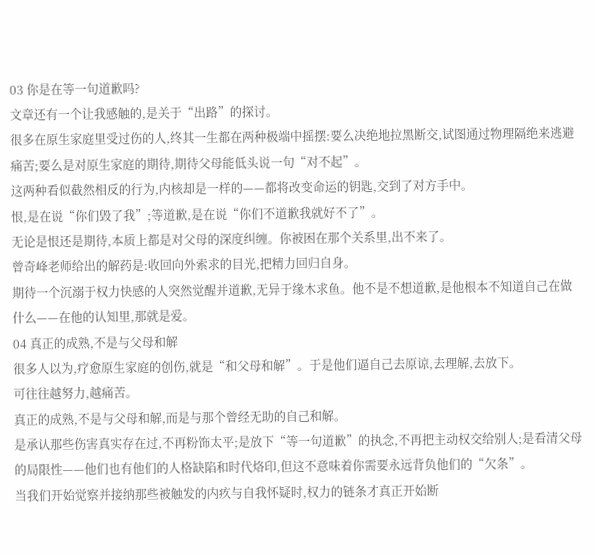03 你是在等一句道歉吗?
文章还有一个让我感触的,是关于“出路”的探讨。
很多在原生家庭里受过伤的人,终其一生都在两种极端中摇摆:要么决绝地拉黑断交,试图通过物理隔绝来逃避痛苦;要么是对原生家庭的期待,期待父母能低头说一句“对不起”。
这两种看似截然相反的行为,内核却是一样的——都将改变命运的钥匙,交到了对方手中。
恨,是在说“你们毁了我”;等道歉,是在说“你们不道歉我就好不了”。
无论是恨还是期待,本质上都是对父母的深度纠缠。你被困在那个关系里,出不来了。
曾奇峰老师给出的解药是:收回向外索求的目光,把精力回归自身。
期待一个沉溺于权力快感的人突然觉醒并道歉,无异于缘木求鱼。他不是不想道歉,是他根本不知道自己在做什么——在他的认知里,那就是爱。
04 真正的成熟,不是与父母和解
很多人以为,疗愈原生家庭的创伤,就是“和父母和解”。于是他们逼自己去原谅,去理解,去放下。
可往往越努力,越痛苦。
真正的成熟,不是与父母和解,而是与那个曾经无助的自己和解。
是承认那些伤害真实存在过,不再粉饰太平;是放下“等一句道歉”的执念,不再把主动权交给别人;是看清父母的局限性——他们也有他们的人格缺陷和时代烙印,但这不意味着你需要永远背负他们的“欠条”。
当我们开始觉察并接纳那些被触发的内疚与自我怀疑时,权力的链条才真正开始断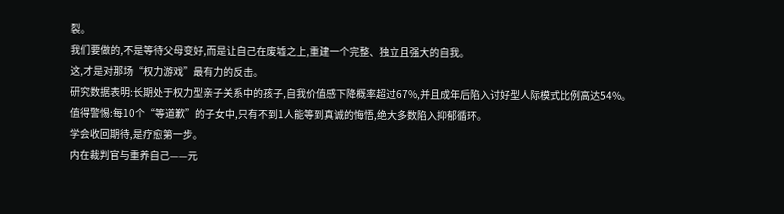裂。
我们要做的,不是等待父母变好,而是让自己在废墟之上,重建一个完整、独立且强大的自我。
这,才是对那场“权力游戏”最有力的反击。
研究数据表明:长期处于权力型亲子关系中的孩子,自我价值感下降概率超过67%,并且成年后陷入讨好型人际模式比例高达54%。
值得警惕:每10个“等道歉”的子女中,只有不到1人能等到真诚的悔悟,绝大多数陷入抑郁循环。
学会收回期待,是疗愈第一步。
内在裁判官与重养自己——元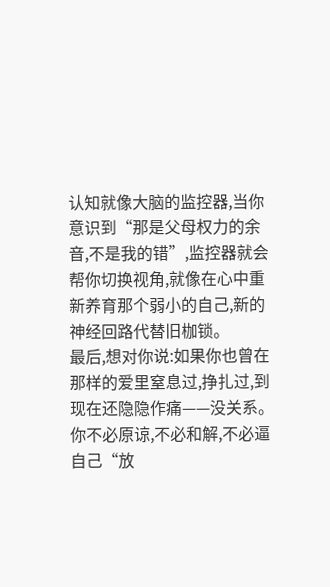认知就像大脑的监控器,当你意识到“那是父母权力的余音,不是我的错”,监控器就会帮你切换视角,就像在心中重新养育那个弱小的自己,新的神经回路代替旧枷锁。
最后,想对你说:如果你也曾在那样的爱里窒息过,挣扎过,到现在还隐隐作痛——没关系。
你不必原谅,不必和解,不必逼自己“放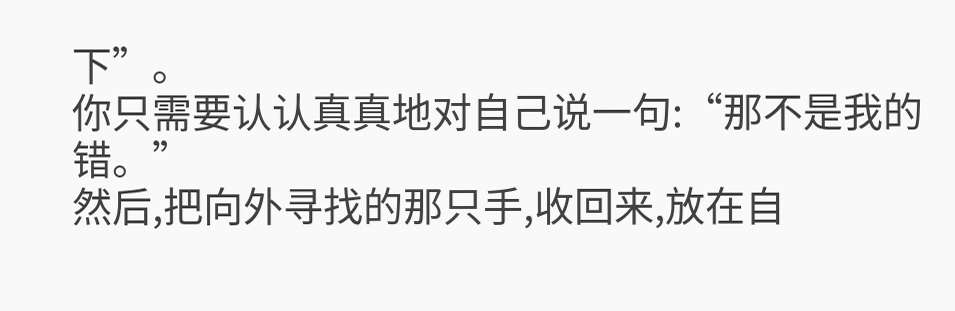下”。
你只需要认认真真地对自己说一句:“那不是我的错。”
然后,把向外寻找的那只手,收回来,放在自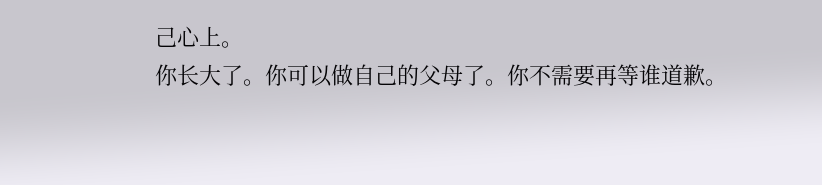己心上。
你长大了。你可以做自己的父母了。你不需要再等谁道歉。